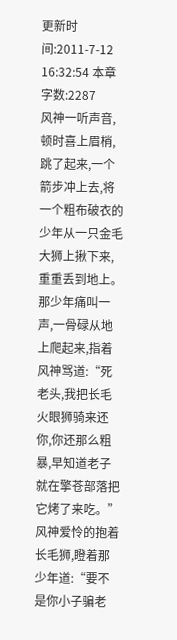更新时间:2011-7-12 16:32:54 本章字数:2287
风神一听声音,顿时喜上眉梢,跳了起来,一个箭步冲上去,将一个粗布破衣的少年从一只金毛大狮上揪下来,重重丢到地上。那少年痛叫一声,一骨碌从地上爬起来,指着风神骂道:“死老头,我把长毛火眼狮骑来还你,你还那么粗暴,早知道老子就在擎苍部落把它烤了来吃。”
风神爱怜的抱着长毛狮,瞪着那少年道:“要不是你小子骗老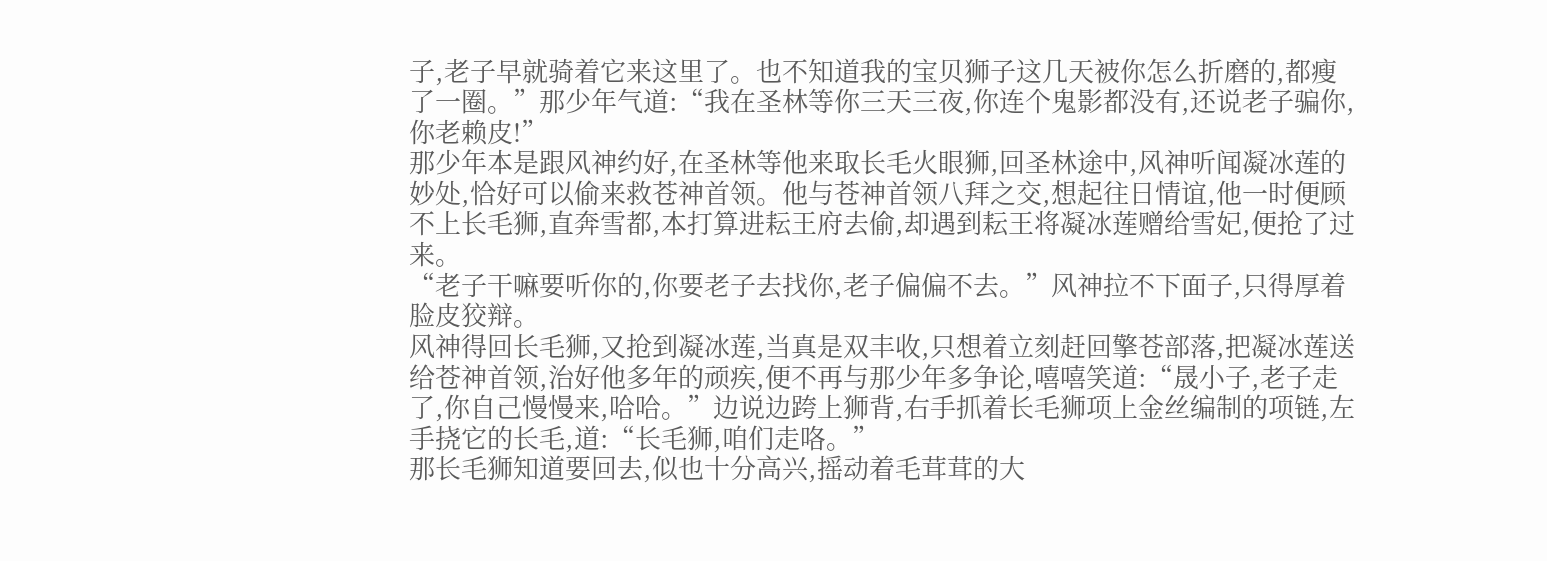子,老子早就骑着它来这里了。也不知道我的宝贝狮子这几天被你怎么折磨的,都瘦了一圈。”那少年气道:“我在圣林等你三天三夜,你连个鬼影都没有,还说老子骗你,你老赖皮!”
那少年本是跟风神约好,在圣林等他来取长毛火眼狮,回圣林途中,风神听闻凝冰莲的妙处,恰好可以偷来救苍神首领。他与苍神首领八拜之交,想起往日情谊,他一时便顾不上长毛狮,直奔雪都,本打算进耘王府去偷,却遇到耘王将凝冰莲赠给雪妃,便抢了过来。
“老子干嘛要听你的,你要老子去找你,老子偏偏不去。”风神拉不下面子,只得厚着脸皮狡辩。
风神得回长毛狮,又抢到凝冰莲,当真是双丰收,只想着立刻赶回擎苍部落,把凝冰莲送给苍神首领,治好他多年的顽疾,便不再与那少年多争论,嘻嘻笑道:“晟小子,老子走了,你自己慢慢来,哈哈。”边说边跨上狮背,右手抓着长毛狮项上金丝编制的项链,左手挠它的长毛,道:“长毛狮,咱们走咯。”
那长毛狮知道要回去,似也十分高兴,摇动着毛茸茸的大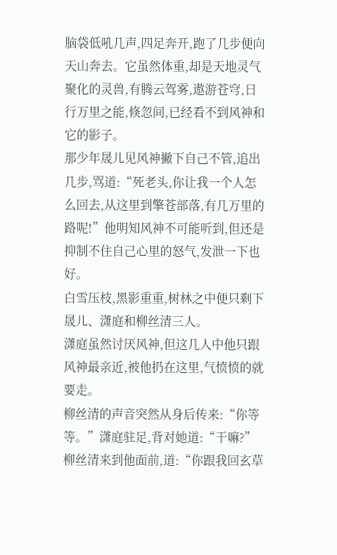脑袋低吼几声,四足奔开,跑了几步便向天山奔去。它虽然体重,却是天地灵气聚化的灵兽,有腾云驾雾,遨游苍穹,日行万里之能,倏忽间,已经看不到风神和它的影子。
那少年晟儿见风神撇下自己不管,追出几步,骂道:“死老头,你让我一个人怎么回去,从这里到擎苍部落,有几万里的路呢!”他明知风神不可能听到,但还是抑制不住自己心里的怒气,发泄一下也好。
白雪压枝,黑影重重,树林之中便只剩下晟儿、潇庭和柳丝清三人。
潇庭虽然讨厌风神,但这几人中他只跟风神最亲近,被他扔在这里,气愤愤的就要走。
柳丝清的声音突然从身后传来:“你等等。”潇庭驻足,背对她道:“干嘛?”柳丝清来到他面前,道:“你跟我回玄草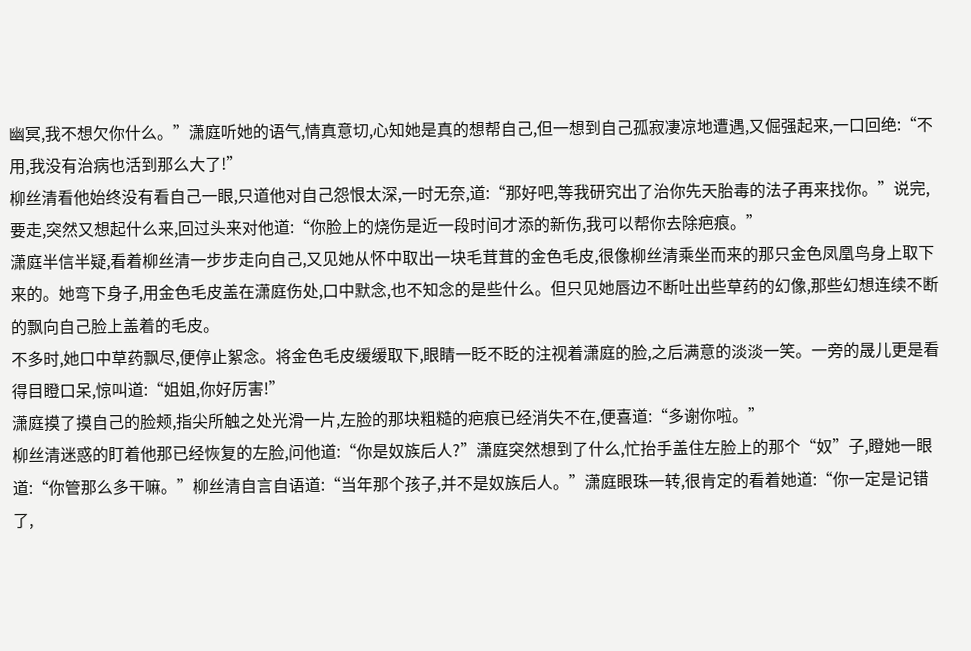幽冥,我不想欠你什么。”潇庭听她的语气,情真意切,心知她是真的想帮自己,但一想到自己孤寂凄凉地遭遇,又倔强起来,一口回绝:“不用,我没有治病也活到那么大了!”
柳丝清看他始终没有看自己一眼,只道他对自己怨恨太深,一时无奈,道:“那好吧,等我研究出了治你先天胎毒的法子再来找你。”说完,要走,突然又想起什么来,回过头来对他道:“你脸上的烧伤是近一段时间才添的新伤,我可以帮你去除疤痕。”
潇庭半信半疑,看着柳丝清一步步走向自己,又见她从怀中取出一块毛茸茸的金色毛皮,很像柳丝清乘坐而来的那只金色凤凰鸟身上取下来的。她弯下身子,用金色毛皮盖在潇庭伤处,口中默念,也不知念的是些什么。但只见她唇边不断吐出些草药的幻像,那些幻想连续不断的飘向自己脸上盖着的毛皮。
不多时,她口中草药飘尽,便停止絮念。将金色毛皮缓缓取下,眼睛一眨不眨的注视着潇庭的脸,之后满意的淡淡一笑。一旁的晟儿更是看得目瞪口呆,惊叫道:“姐姐,你好厉害!”
潇庭摸了摸自己的脸颊,指尖所触之处光滑一片,左脸的那块粗糙的疤痕已经消失不在,便喜道:“多谢你啦。”
柳丝清迷惑的盯着他那已经恢复的左脸,问他道:“你是奴族后人?”潇庭突然想到了什么,忙抬手盖住左脸上的那个“奴”子,瞪她一眼道:“你管那么多干嘛。”柳丝清自言自语道:“当年那个孩子,并不是奴族后人。”潇庭眼珠一转,很肯定的看着她道:“你一定是记错了,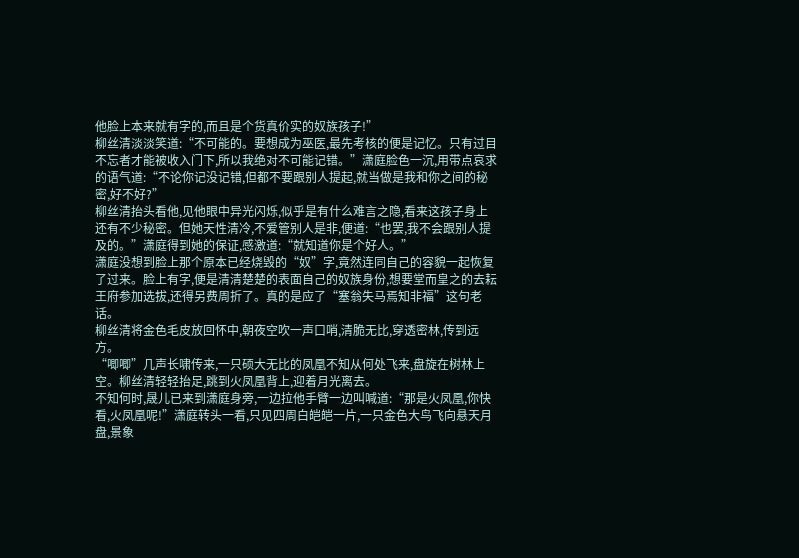他脸上本来就有字的,而且是个货真价实的奴族孩子!”
柳丝清淡淡笑道:“不可能的。要想成为巫医,最先考核的便是记忆。只有过目不忘者才能被收入门下,所以我绝对不可能记错。”潇庭脸色一沉,用带点哀求的语气道:“不论你记没记错,但都不要跟别人提起,就当做是我和你之间的秘密,好不好?”
柳丝清抬头看他,见他眼中异光闪烁,似乎是有什么难言之隐,看来这孩子身上还有不少秘密。但她天性清冷,不爱管别人是非,便道:“也罢,我不会跟别人提及的。”潇庭得到她的保证,感激道:“就知道你是个好人。”
潇庭没想到脸上那个原本已经烧毁的“奴”字,竟然连同自己的容貌一起恢复了过来。脸上有字,便是清清楚楚的表面自己的奴族身份,想要堂而皇之的去耘王府参加选拔,还得另费周折了。真的是应了“塞翁失马焉知非福”这句老话。
柳丝清将金色毛皮放回怀中,朝夜空吹一声口哨,清脆无比,穿透密林,传到远方。
“唧唧”几声长啸传来,一只硕大无比的凤凰不知从何处飞来,盘旋在树林上空。柳丝清轻轻抬足,跳到火凤凰背上,迎着月光离去。
不知何时,晟儿已来到潇庭身旁,一边拉他手臂一边叫喊道:“那是火凤凰,你快看,火凤凰呢!”潇庭转头一看,只见四周白皑皑一片,一只金色大鸟飞向悬天月盘,景象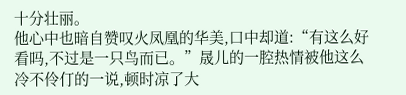十分壮丽。
他心中也暗自赞叹火凤凰的华美,口中却道:“有这么好看吗,不过是一只鸟而已。”晟儿的一腔热情被他这么冷不伶仃的一说,顿时凉了大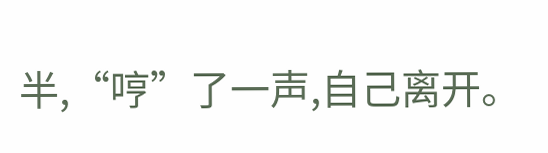半,“哼”了一声,自己离开。